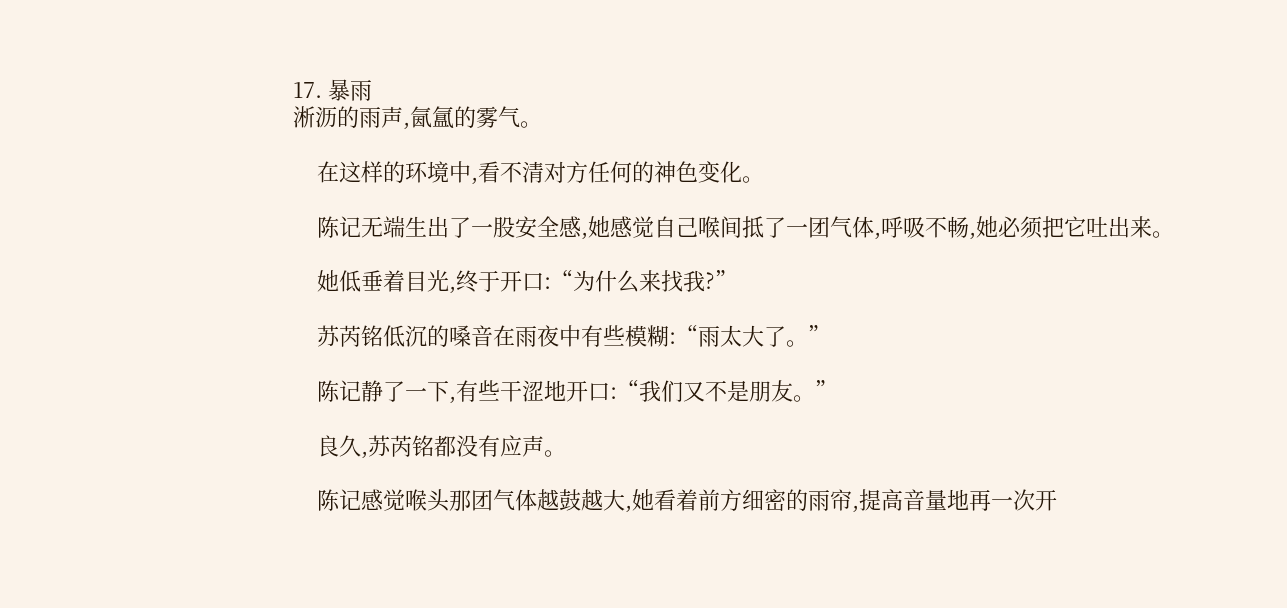17. 暴雨
淅沥的雨声,氤氲的雾气。

    在这样的环境中,看不清对方任何的神色变化。

    陈记无端生出了一股安全感,她感觉自己喉间抵了一团气体,呼吸不畅,她必须把它吐出来。

    她低垂着目光,终于开口:“为什么来找我?”

    苏芮铭低沉的嗓音在雨夜中有些模糊:“雨太大了。”

    陈记静了一下,有些干涩地开口:“我们又不是朋友。”

    良久,苏芮铭都没有应声。

    陈记感觉喉头那团气体越鼓越大,她看着前方细密的雨帘,提高音量地再一次开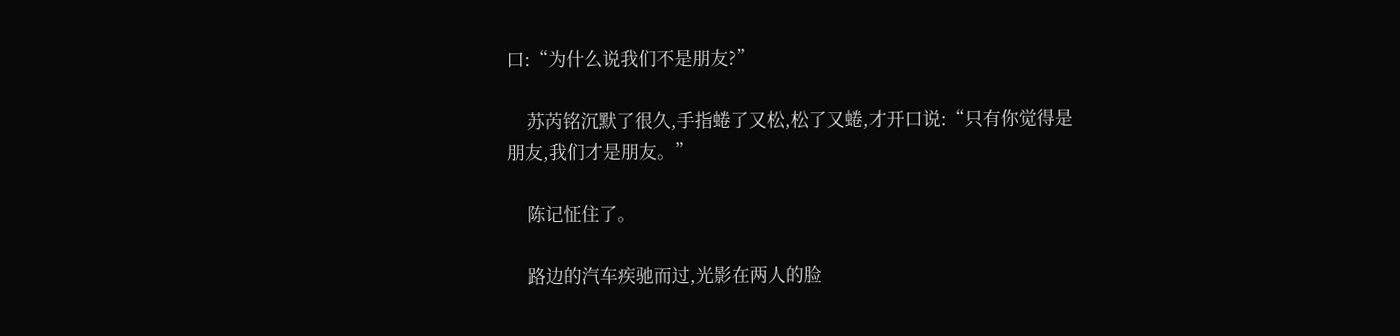口:“为什么说我们不是朋友?”

    苏芮铭沉默了很久,手指蜷了又松,松了又蜷,才开口说:“只有你觉得是朋友,我们才是朋友。”

    陈记怔住了。

    路边的汽车疾驰而过,光影在两人的脸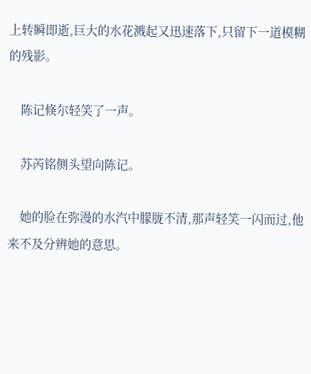上转瞬即逝,巨大的水花溅起又迅速落下,只留下一道模糊的残影。

    陈记倏尔轻笑了一声。

    苏芮铭侧头望向陈记。

    她的脸在弥漫的水汽中朦胧不清,那声轻笑一闪而过,他来不及分辨她的意思。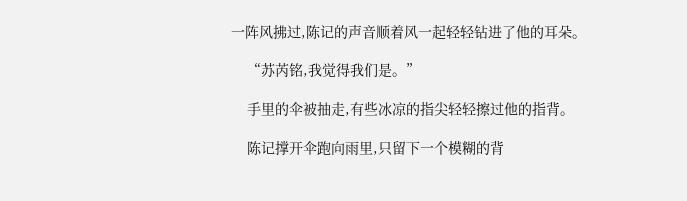一阵风拂过,陈记的声音顺着风一起轻轻钻进了他的耳朵。

    “苏芮铭,我觉得我们是。”

    手里的伞被抽走,有些冰凉的指尖轻轻擦过他的指背。

    陈记撑开伞跑向雨里,只留下一个模糊的背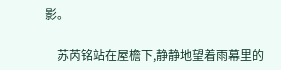影。

    苏芮铭站在屋檐下,静静地望着雨幕里的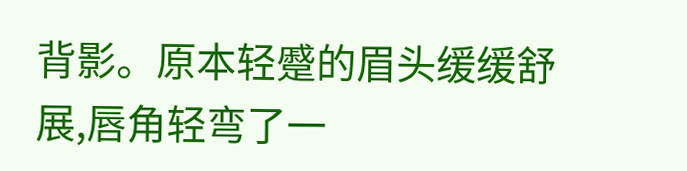背影。原本轻蹙的眉头缓缓舒展,唇角轻弯了一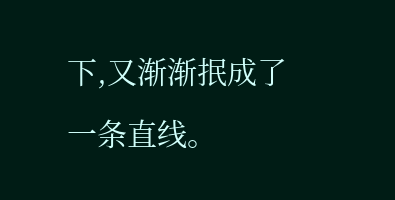下,又渐渐抿成了一条直线。